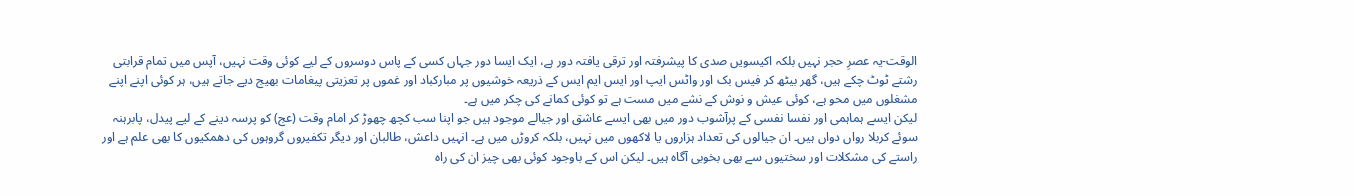الوقت-یہ عصرِ حجر نہیں بلکہ اکیسویں صدی کا پیشرفتہ اور ترقی یافتہ دور ہے، ایک ایسا دور جہاں کسی کے پاس دوسروں کے لیے کوئی وقت نہیں، آپس میں تمام قرابتی رشتے ٹوٹ چکے ہیں، گھر بیٹھ کر فیس بک اور واٹس ایپ اور ایس ایم ایس کے ذریعہ خوشیوں پر مبارکباد اور غموں پر تعزیتی پیغامات بھیج دیے جاتے ہیں، ہر کوئی اپنے اپنے مشغلوں میں محو ہے، کوئی عیش و نوش کے نشے میں مست ہے تو کوئی کمانے کی چکر میں ہے۔
لیکن ایسے ہماہمی اور نفسا نفسی کے پرآشوب دور میں بھی ایسے عاشق اور جیالے موجود ہیں جو اپنا سب کچھ چھوڑ کر امام وقت (عج) کو پرسہ دینے کے لیے پیدل، پابرہنہ سوئے کربلا رواں دواں ہیں۔ ان جیالوں کی تعداد ہزاروں یا لاکھوں میں نہیں، بلکہ کروڑں میں ہے۔ انہیں داعش، طالبان اور دیگر تکفیروں گروہوں کی دھمکیوں کا بھی علم ہے اور راستے کی مشکلات اور سختیوں سے بھی بخوبی آگاہ ہیں۔ لیکن اس کے باوجود کوئی بھی چیز ان کی راہ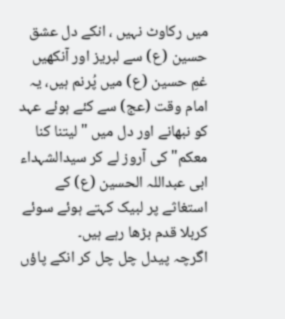میں رکاوٹ نہیں ، انکے دل عشق حسین (ع) سے لبریز اور آنکھیں غمِ حسین (ع) میں پُرنم ہیں، یہ امام وقت (عج) سے کئے ہوئے عہد کو نبھانے اور دل میں "لیتنا کنا معکم" کی آروز لے کر سیدالشہداء ابی عبداللہ الحسین (ع) کے استغاثے پر لبیک کہتے ہوئے سوئے کربلا قدم بڑھا رہے ہیں۔
اگرچہ پیدل چل چل کر انکے پاؤں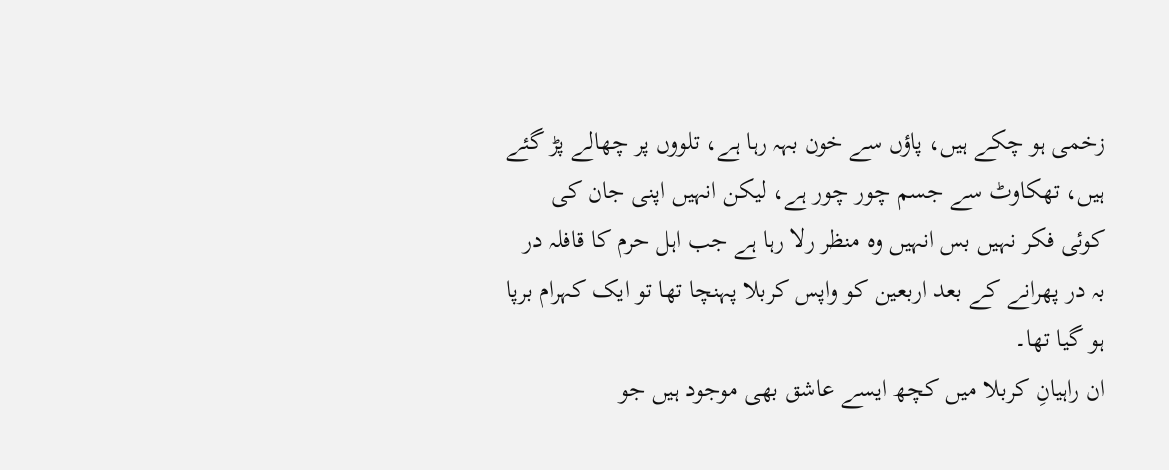زخمی ہو چکے ہیں، پاؤں سے خون بہہ رہا ہے، تلووں پر چھالے پڑ گئے ہیں، تھکاوٹ سے جسم چور چور ہے، لیکن انہیں اپنی جان کی کوئی فکر نہیں بس انہیں وہ منظر رلا رہا ہے جب اہل حرم کا قافلہ در بہ در پھرانے کے بعد اربعین کو واپس کربلا پہنچا تھا تو ایک کہرام برپا ہو گیا تھا۔
ان راہیانِ کربلا میں کچھ ایسے عاشق بھی موجود ہیں جو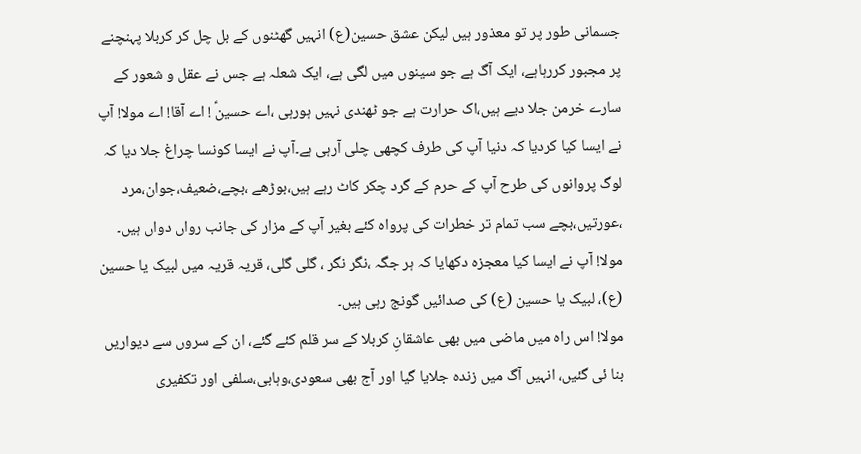جسمانی طور پر تو معذور ہیں لیکن عشق حسین(ع) انہیں گھٹنوں کے بل چل کر کربلا پہنچنے پر مجبور کررہاہے، ایک آگ ہے جو سینوں میں لگی ہے، ایک شعلہ ہے جس نے عقل و شعور کے سارے خرمن جلا دیے ہیں،اک حرارت ہے جو ٹھندی نہیں ہورہی ،اے حسینؑ ! اے آقا! اے مولا! آپ نے ایسا کیا کردیا کہ دنیا آپ کی طرف کچھی چلی آرہی ہے۔آپ نے ایسا کونسا چراغ جلا دیا کہ لوگ پروانوں کی طرح آپ کے حرم کے گرد چکر کاٹ رہے ہیں،بوڑھے ،بچے،ضعیف،جوان،مرد ،عورتیں،بچے سب تمام تر خطرات کی پرواہ کئے بغیر آپ کے مزار کی جانب رواں دواں ہیں۔
مولا! آپ نے ایسا کیا معجزہ دکھایا کہ ہر جگہ ،نگر نگر ، گلی گلی، قریہ قریہ میں لبیک یا حسین (ع)، لبیک یا حسین (ع) کی صدائیں گونج رہی ہیں۔
مولا! اس راہ میں ماضی میں بھی عاشقانِ کربلا کے سر قلم کئے گئے، ان کے سروں سے دیواریں بنا ئی گئیں، انہیں آگ میں زندہ جلایا گیا اور آج بھی سعودی،وہابی،سلفی اور تکفیری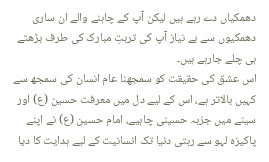دھمکیاں دے رہے ہیں لیکن آپ کے چاہنے والے ان ساری دھمکیوں سے بے نیاز آپ کی تربتِ مبارک کی طرف بڑھتے ہی چلے جارہے ہیں۔
اس عشق کی حقیقت کو سمجھنا عام انسان کی سمجھ سے کہیں بالاتر ہے، اس کے لیے دل میں معرفت حسین (ع) اور سینے میں جزبہ حسینی چاہیے، امام حسین (ع) نے اپنے پاکیزہ لہو سے رہتی دنیا تک انسانیت کے لیے ہدایت کا دیا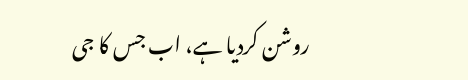روشن کردیا ہے، اب جس کا جی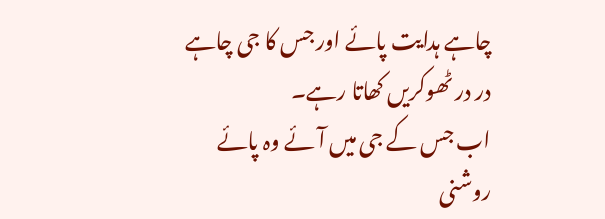چاہے ہدایت پائے اور جس کا جی چاہے در در ٹھوکریں کھاتا رہے۔
اب جس کے جی میں آئے وہ پائے روشنی